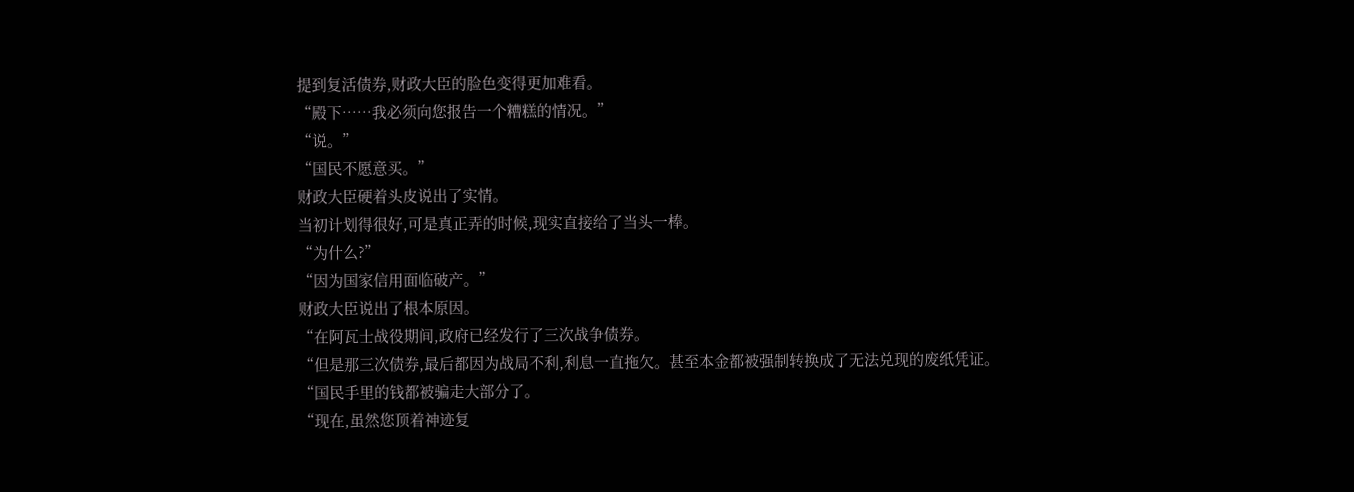提到复活债券,财政大臣的脸色变得更加难看。
“殿下……我必须向您报告一个糟糕的情况。”
“说。”
“国民不愿意买。”
财政大臣硬着头皮说出了实情。
当初计划得很好,可是真正弄的时候,现实直接给了当头一棒。
“为什么?”
“因为国家信用面临破产。”
财政大臣说出了根本原因。
“在阿瓦士战役期间,政府已经发行了三次战争债券。
“但是那三次债券,最后都因为战局不利,利息一直拖欠。甚至本金都被强制转换成了无法兑现的废纸凭证。
“国民手里的钱都被骗走大部分了。
“现在,虽然您顶着神迹复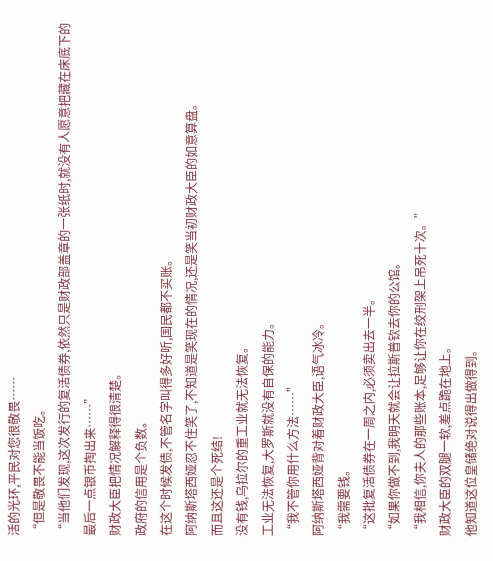活的光环,平民对您很敬畏……
“但是敬畏不能当饭吃。
“当他们发现,这次发行的复活债券,依然只是财政部盖章的一张纸时,就没有人愿意把藏在床底下的最后一点银币掏出来……”
财政大臣把情况解释得很清楚。
政府的信用是个负数。
在这个时候发债,不管名字叫得多好听,国民都不买账。
阿纳斯塔西娅忍不住笑了,不知道是笑现在的情况,还是笑当初财政大臣的如意算盘。
而且这还是个死结!
没有钱,乌拉尔的重工业就无法恢复。
工业无法恢复,大罗斯就没有自保的能力。
“我不管你用什么方法……”
阿纳斯塔西娅背对着财政大臣,语气冰冷。
“我需要钱。
“这批复活债券在一周之内,必须卖出去一半。
“如果你做不到,我明天就会让拉斯普钦去你的公馆。
“我相信,你夫人的那些账本,足够让你在绞刑架上吊死十次。”
财政大臣的双腿一软,差点跪在地上。
他知道这位皇储绝对说得出做得到。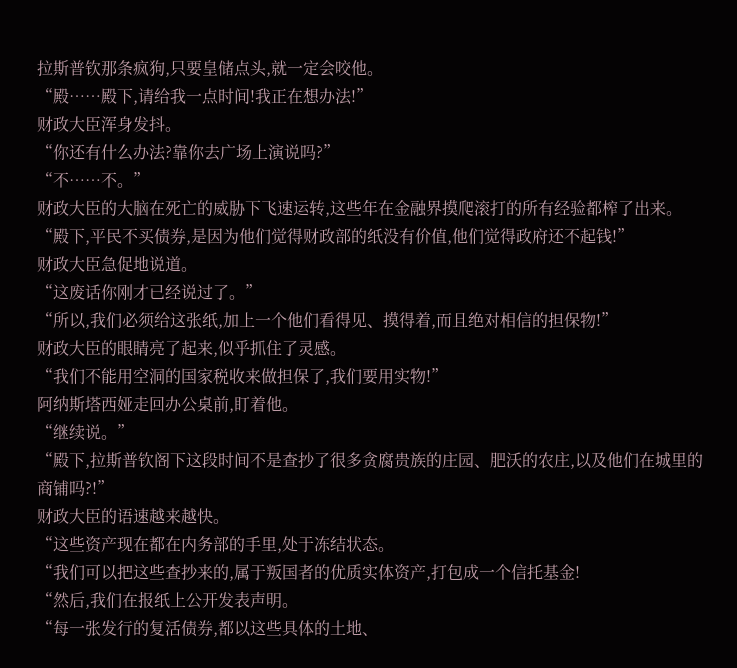拉斯普钦那条疯狗,只要皇储点头,就一定会咬他。
“殿……殿下,请给我一点时间!我正在想办法!”
财政大臣浑身发抖。
“你还有什么办法?靠你去广场上演说吗?”
“不……不。”
财政大臣的大脑在死亡的威胁下飞速运转,这些年在金融界摸爬滚打的所有经验都榨了出来。
“殿下,平民不买债券,是因为他们觉得财政部的纸没有价值,他们觉得政府还不起钱!”
财政大臣急促地说道。
“这废话你刚才已经说过了。”
“所以,我们必须给这张纸,加上一个他们看得见、摸得着,而且绝对相信的担保物!”
财政大臣的眼睛亮了起来,似乎抓住了灵感。
“我们不能用空洞的国家税收来做担保了,我们要用实物!”
阿纳斯塔西娅走回办公桌前,盯着他。
“继续说。”
“殿下,拉斯普钦阁下这段时间不是查抄了很多贪腐贵族的庄园、肥沃的农庄,以及他们在城里的商铺吗?!”
财政大臣的语速越来越快。
“这些资产现在都在内务部的手里,处于冻结状态。
“我们可以把这些查抄来的,属于叛国者的优质实体资产,打包成一个信托基金!
“然后,我们在报纸上公开发表声明。
“每一张发行的复活债券,都以这些具体的土地、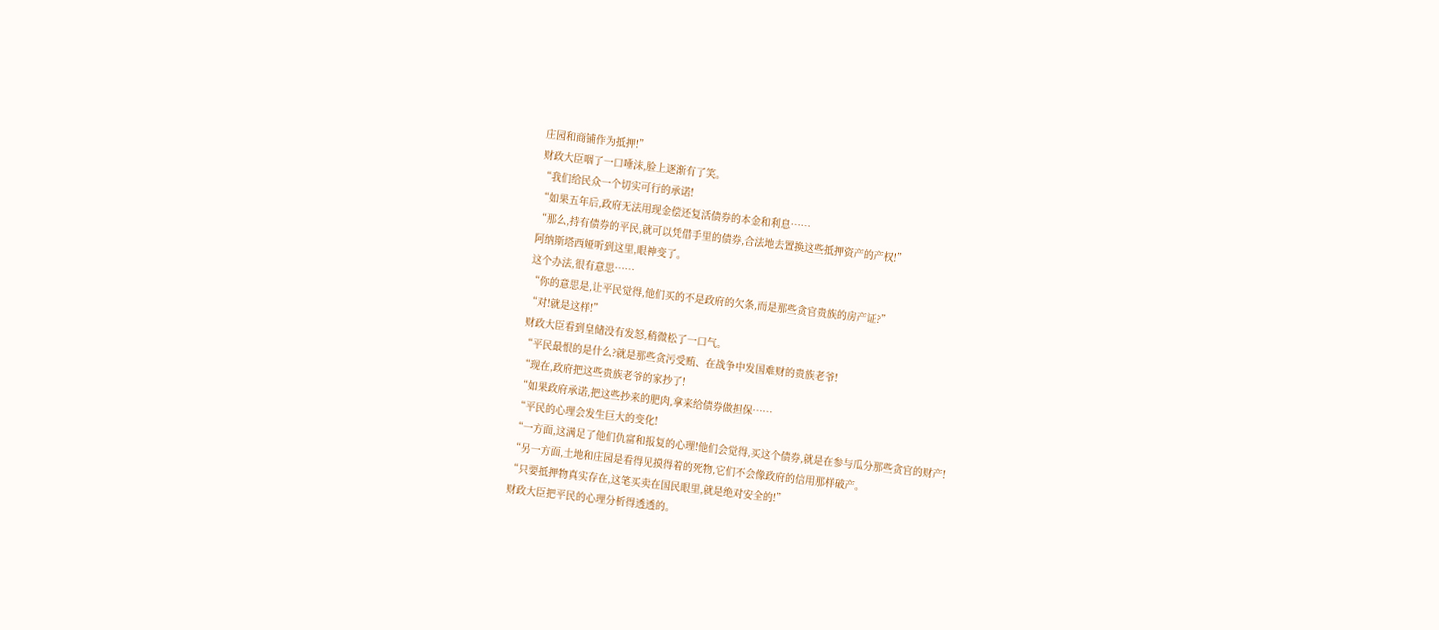庄园和商铺作为抵押!”
财政大臣咽了一口唾沫,脸上逐渐有了笑。
“我们给民众一个切实可行的承诺!
“如果五年后,政府无法用现金偿还复活债券的本金和利息……
“那么,持有债券的平民,就可以凭借手里的债券,合法地去置换这些抵押资产的产权!”
阿纳斯塔西娅听到这里,眼神变了。
这个办法,很有意思……
“你的意思是,让平民觉得,他们买的不是政府的欠条,而是那些贪官贵族的房产证?”
“对!就是这样!”
财政大臣看到皇储没有发怒,稍微松了一口气。
“平民最恨的是什么?就是那些贪污受贿、在战争中发国难财的贵族老爷!
“现在,政府把这些贵族老爷的家抄了!
“如果政府承诺,把这些抄来的肥肉,拿来给债券做担保……
“平民的心理会发生巨大的变化!
“一方面,这满足了他们仇富和报复的心理!他们会觉得,买这个债券,就是在参与瓜分那些贪官的财产!
“另一方面,土地和庄园是看得见摸得着的死物,它们不会像政府的信用那样破产。
“只要抵押物真实存在,这笔买卖在国民眼里,就是绝对安全的!”
财政大臣把平民的心理分析得透透的。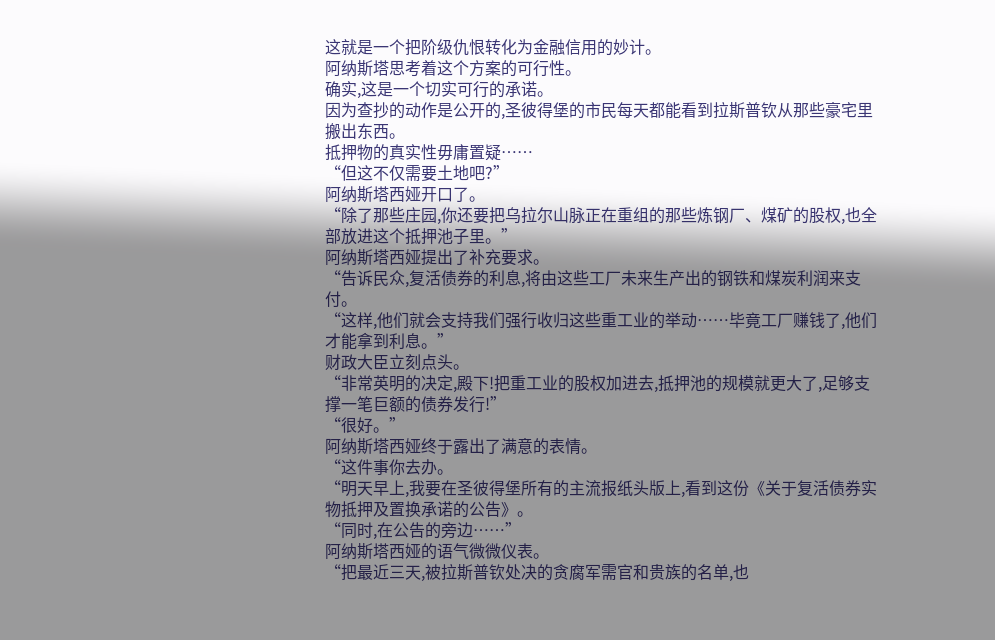这就是一个把阶级仇恨转化为金融信用的妙计。
阿纳斯塔思考着这个方案的可行性。
确实,这是一个切实可行的承诺。
因为查抄的动作是公开的,圣彼得堡的市民每天都能看到拉斯普钦从那些豪宅里搬出东西。
抵押物的真实性毋庸置疑……
“但这不仅需要土地吧?”
阿纳斯塔西娅开口了。
“除了那些庄园,你还要把乌拉尔山脉正在重组的那些炼钢厂、煤矿的股权,也全部放进这个抵押池子里。”
阿纳斯塔西娅提出了补充要求。
“告诉民众,复活债券的利息,将由这些工厂未来生产出的钢铁和煤炭利润来支付。
“这样,他们就会支持我们强行收归这些重工业的举动……毕竟工厂赚钱了,他们才能拿到利息。”
财政大臣立刻点头。
“非常英明的决定,殿下!把重工业的股权加进去,抵押池的规模就更大了,足够支撑一笔巨额的债券发行!”
“很好。”
阿纳斯塔西娅终于露出了满意的表情。
“这件事你去办。
“明天早上,我要在圣彼得堡所有的主流报纸头版上,看到这份《关于复活债券实物抵押及置换承诺的公告》。
“同时,在公告的旁边……”
阿纳斯塔西娅的语气微微仪表。
“把最近三天,被拉斯普钦处决的贪腐军需官和贵族的名单,也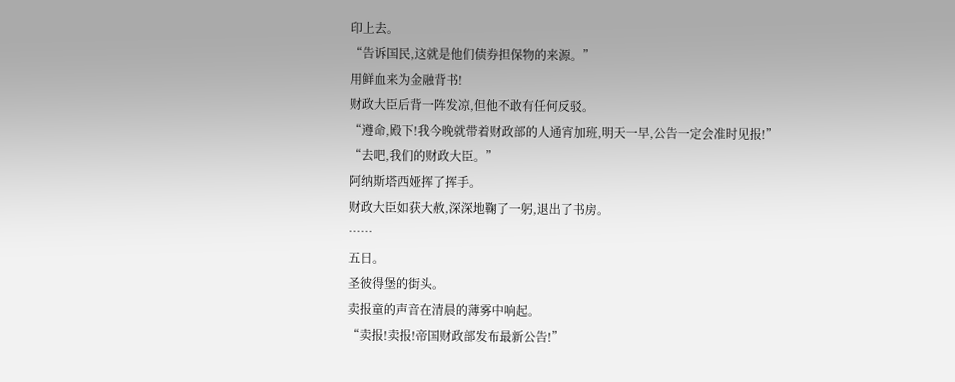印上去。
“告诉国民,这就是他们债券担保物的来源。”
用鲜血来为金融背书!
财政大臣后背一阵发凉,但他不敢有任何反驳。
“遵命,殿下!我今晚就带着财政部的人通宵加班,明天一早,公告一定会准时见报!”
“去吧,我们的财政大臣。”
阿纳斯塔西娅挥了挥手。
财政大臣如获大赦,深深地鞠了一躬,退出了书房。
……
五日。
圣彼得堡的街头。
卖报童的声音在清晨的薄雾中响起。
“卖报!卖报!帝国财政部发布最新公告!”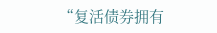“复活债券拥有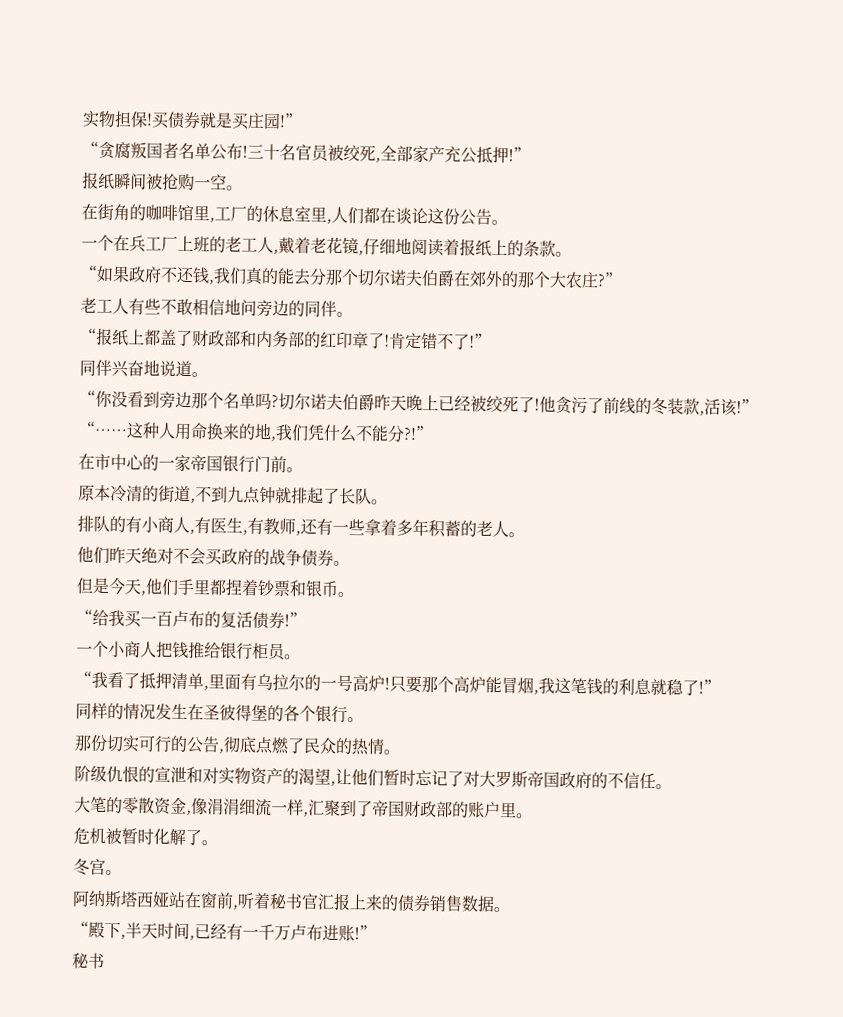实物担保!买债券就是买庄园!”
“贪腐叛国者名单公布!三十名官员被绞死,全部家产充公抵押!”
报纸瞬间被抢购一空。
在街角的咖啡馆里,工厂的休息室里,人们都在谈论这份公告。
一个在兵工厂上班的老工人,戴着老花镜,仔细地阅读着报纸上的条款。
“如果政府不还钱,我们真的能去分那个切尔诺夫伯爵在郊外的那个大农庄?”
老工人有些不敢相信地问旁边的同伴。
“报纸上都盖了财政部和内务部的红印章了!肯定错不了!”
同伴兴奋地说道。
“你没看到旁边那个名单吗?切尔诺夫伯爵昨天晚上已经被绞死了!他贪污了前线的冬装款,活该!”
“……这种人用命换来的地,我们凭什么不能分?!”
在市中心的一家帝国银行门前。
原本冷清的街道,不到九点钟就排起了长队。
排队的有小商人,有医生,有教师,还有一些拿着多年积蓄的老人。
他们昨天绝对不会买政府的战争债券。
但是今天,他们手里都捏着钞票和银币。
“给我买一百卢布的复活债券!”
一个小商人把钱推给银行柜员。
“我看了抵押清单,里面有乌拉尔的一号高炉!只要那个高炉能冒烟,我这笔钱的利息就稳了!”
同样的情况发生在圣彼得堡的各个银行。
那份切实可行的公告,彻底点燃了民众的热情。
阶级仇恨的宣泄和对实物资产的渴望,让他们暂时忘记了对大罗斯帝国政府的不信任。
大笔的零散资金,像涓涓细流一样,汇聚到了帝国财政部的账户里。
危机被暂时化解了。
冬宫。
阿纳斯塔西娅站在窗前,听着秘书官汇报上来的债券销售数据。
“殿下,半天时间,已经有一千万卢布进账!”
秘书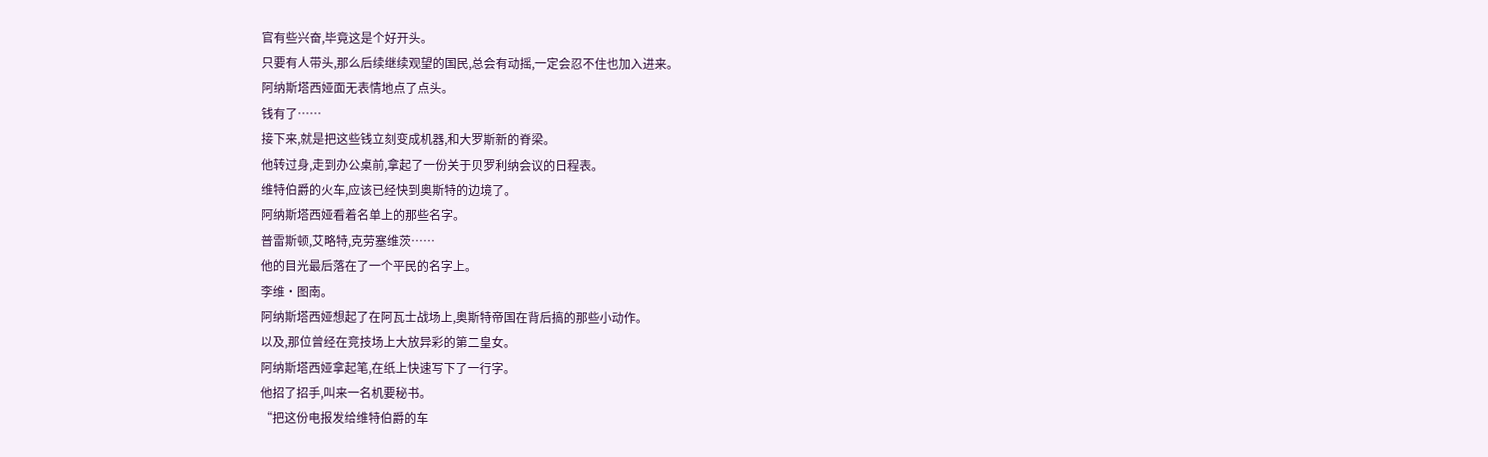官有些兴奋,毕竟这是个好开头。
只要有人带头,那么后续继续观望的国民,总会有动摇,一定会忍不住也加入进来。
阿纳斯塔西娅面无表情地点了点头。
钱有了……
接下来,就是把这些钱立刻变成机器,和大罗斯新的脊梁。
他转过身,走到办公桌前,拿起了一份关于贝罗利纳会议的日程表。
维特伯爵的火车,应该已经快到奥斯特的边境了。
阿纳斯塔西娅看着名单上的那些名字。
普雷斯顿,艾略特,克劳塞维茨……
他的目光最后落在了一个平民的名字上。
李维·图南。
阿纳斯塔西娅想起了在阿瓦士战场上,奥斯特帝国在背后搞的那些小动作。
以及,那位曾经在竞技场上大放异彩的第二皇女。
阿纳斯塔西娅拿起笔,在纸上快速写下了一行字。
他招了招手,叫来一名机要秘书。
“把这份电报发给维特伯爵的车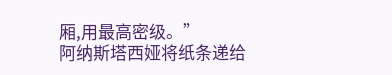厢,用最高密级。”
阿纳斯塔西娅将纸条递给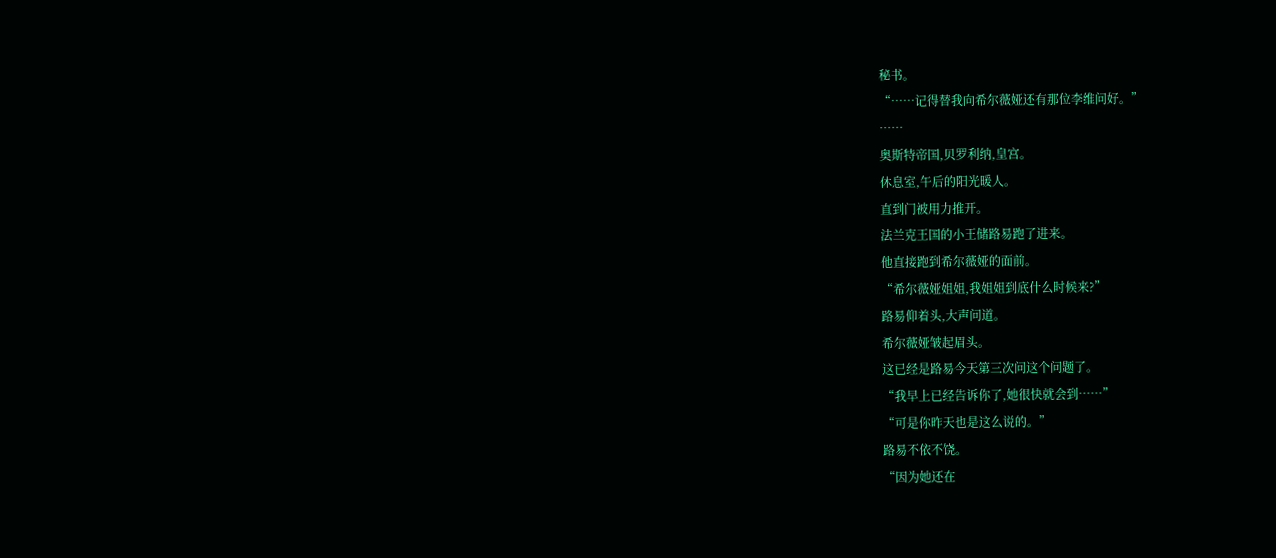秘书。
“……记得替我向希尔薇娅还有那位李维问好。”
……
奥斯特帝国,贝罗利纳,皇宫。
休息室,午后的阳光暖人。
直到门被用力推开。
法兰克王国的小王储路易跑了进来。
他直接跑到希尔薇娅的面前。
“希尔薇娅姐姐,我姐姐到底什么时候来?”
路易仰着头,大声问道。
希尔薇娅皱起眉头。
这已经是路易今天第三次问这个问题了。
“我早上已经告诉你了,她很快就会到……”
“可是你昨天也是这么说的。”
路易不依不饶。
“因为她还在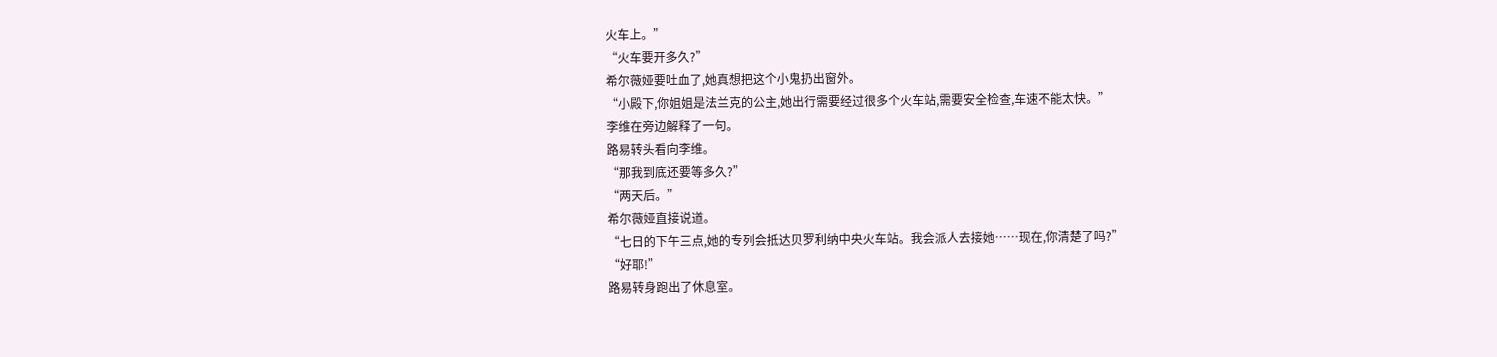火车上。”
“火车要开多久?”
希尔薇娅要吐血了,她真想把这个小鬼扔出窗外。
“小殿下,你姐姐是法兰克的公主,她出行需要经过很多个火车站,需要安全检查,车速不能太快。”
李维在旁边解释了一句。
路易转头看向李维。
“那我到底还要等多久?”
“两天后。”
希尔薇娅直接说道。
“七日的下午三点,她的专列会抵达贝罗利纳中央火车站。我会派人去接她……现在,你清楚了吗?”
“好耶!”
路易转身跑出了休息室。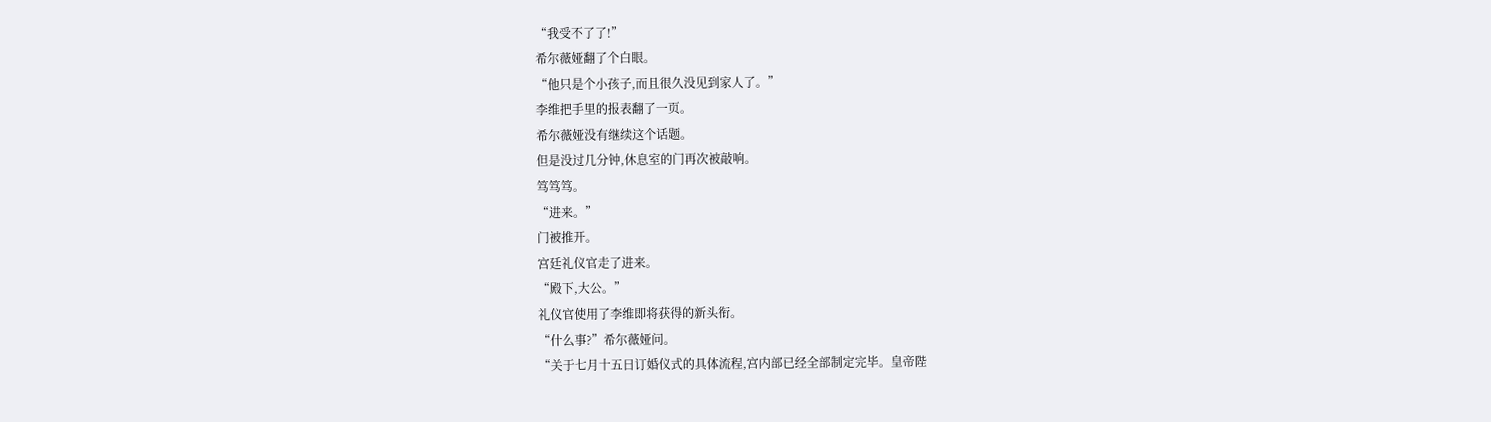“我受不了了!”
希尔薇娅翻了个白眼。
“他只是个小孩子,而且很久没见到家人了。”
李维把手里的报表翻了一页。
希尔薇娅没有继续这个话题。
但是没过几分钟,休息室的门再次被敲响。
笃笃笃。
“进来。”
门被推开。
宫廷礼仪官走了进来。
“殿下,大公。”
礼仪官使用了李维即将获得的新头衔。
“什么事?”希尔薇娅问。
“关于七月十五日订婚仪式的具体流程,宫内部已经全部制定完毕。皇帝陛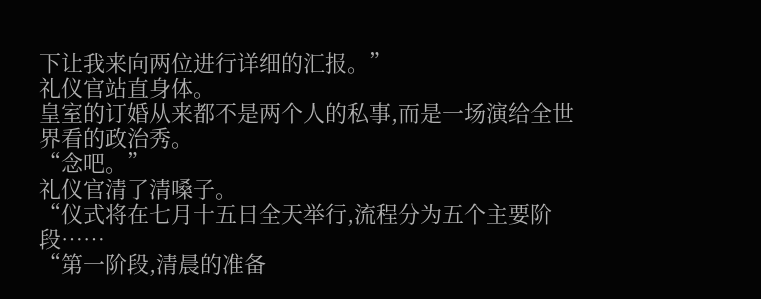下让我来向两位进行详细的汇报。”
礼仪官站直身体。
皇室的订婚从来都不是两个人的私事,而是一场演给全世界看的政治秀。
“念吧。”
礼仪官清了清嗓子。
“仪式将在七月十五日全天举行,流程分为五个主要阶段……
“第一阶段,清晨的准备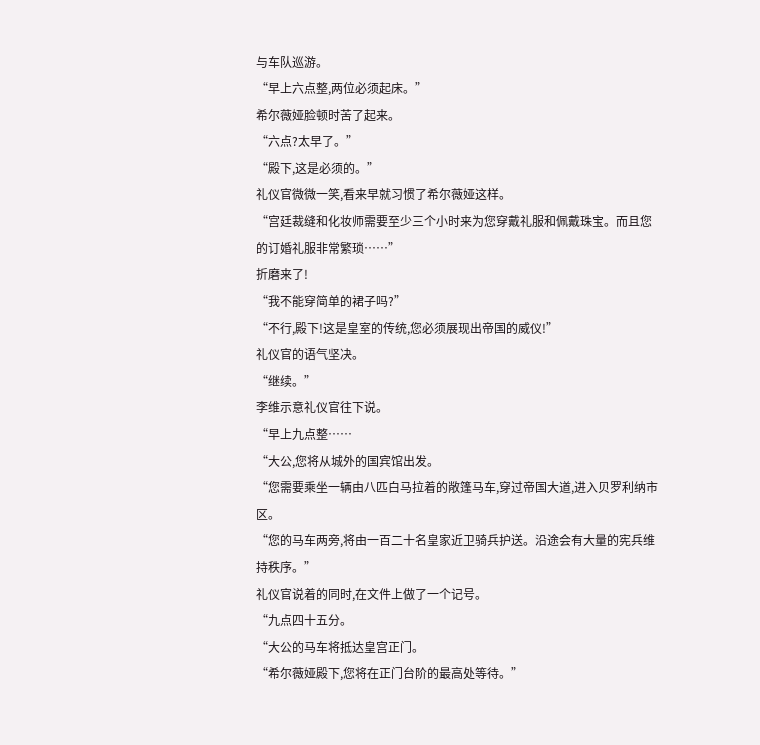与车队巡游。
“早上六点整,两位必须起床。”
希尔薇娅脸顿时苦了起来。
“六点?太早了。”
“殿下,这是必须的。”
礼仪官微微一笑,看来早就习惯了希尔薇娅这样。
“宫廷裁缝和化妆师需要至少三个小时来为您穿戴礼服和佩戴珠宝。而且您的订婚礼服非常繁琐……”
折磨来了!
“我不能穿简单的裙子吗?”
“不行,殿下!这是皇室的传统,您必须展现出帝国的威仪!”
礼仪官的语气坚决。
“继续。”
李维示意礼仪官往下说。
“早上九点整……
“大公,您将从城外的国宾馆出发。
“您需要乘坐一辆由八匹白马拉着的敞篷马车,穿过帝国大道,进入贝罗利纳市区。
“您的马车两旁,将由一百二十名皇家近卫骑兵护送。沿途会有大量的宪兵维持秩序。”
礼仪官说着的同时,在文件上做了一个记号。
“九点四十五分。
“大公的马车将抵达皇宫正门。
“希尔薇娅殿下,您将在正门台阶的最高处等待。”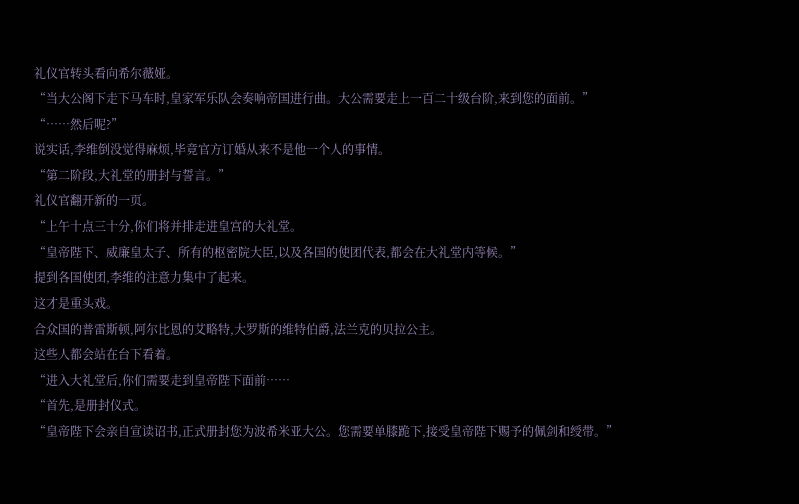礼仪官转头看向希尔薇娅。
“当大公阁下走下马车时,皇家军乐队会奏响帝国进行曲。大公需要走上一百二十级台阶,来到您的面前。”
“……然后呢?”
说实话,李维倒没觉得麻烦,毕竟官方订婚从来不是他一个人的事情。
“第二阶段,大礼堂的册封与誓言。”
礼仪官翻开新的一页。
“上午十点三十分,你们将并排走进皇宫的大礼堂。
“皇帝陛下、威廉皇太子、所有的枢密院大臣,以及各国的使团代表,都会在大礼堂内等候。”
提到各国使团,李维的注意力集中了起来。
这才是重头戏。
合众国的普雷斯顿,阿尔比恩的艾略特,大罗斯的维特伯爵,法兰克的贝拉公主。
这些人都会站在台下看着。
“进入大礼堂后,你们需要走到皇帝陛下面前……
“首先,是册封仪式。
“皇帝陛下会亲自宣读诏书,正式册封您为波希米亚大公。您需要单膝跪下,接受皇帝陛下赐予的佩剑和绶带。”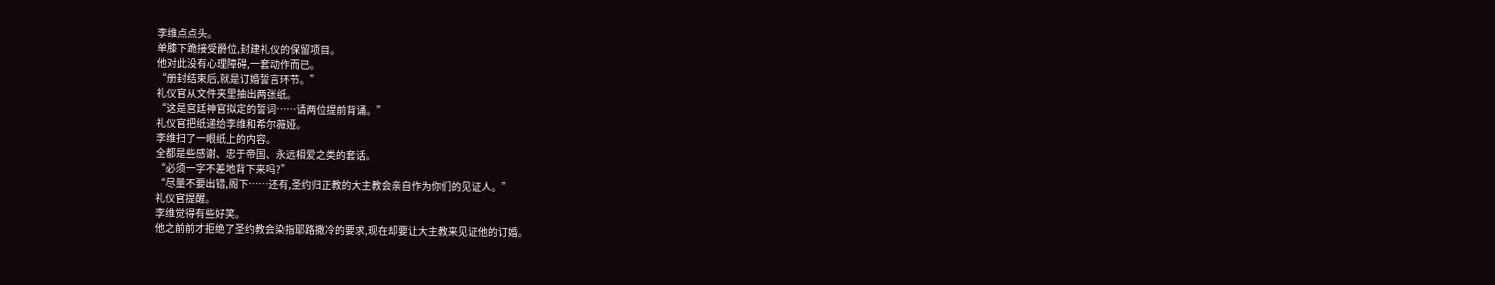李维点点头。
单膝下跪接受爵位,封建礼仪的保留项目。
他对此没有心理障碍,一套动作而已。
“册封结束后,就是订婚誓言环节。”
礼仪官从文件夹里抽出两张纸。
“这是宫廷神官拟定的誓词……请两位提前背诵。”
礼仪官把纸递给李维和希尔薇娅。
李维扫了一眼纸上的内容。
全都是些感谢、忠于帝国、永远相爱之类的套话。
“必须一字不差地背下来吗?”
“尽量不要出错,阁下……还有,圣约归正教的大主教会亲自作为你们的见证人。”
礼仪官提醒。
李维觉得有些好笑。
他之前前才拒绝了圣约教会染指耶路撒冷的要求,现在却要让大主教来见证他的订婚。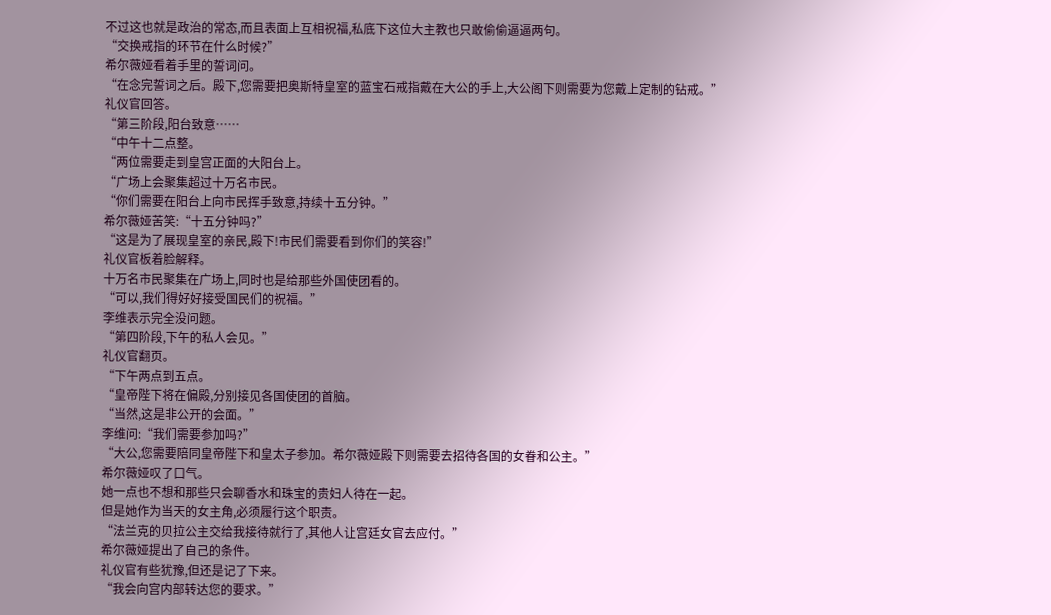不过这也就是政治的常态,而且表面上互相祝福,私底下这位大主教也只敢偷偷逼逼两句。
“交换戒指的环节在什么时候?”
希尔薇娅看着手里的誓词问。
“在念完誓词之后。殿下,您需要把奥斯特皇室的蓝宝石戒指戴在大公的手上,大公阁下则需要为您戴上定制的钻戒。”
礼仪官回答。
“第三阶段,阳台致意……
“中午十二点整。
“两位需要走到皇宫正面的大阳台上。
“广场上会聚集超过十万名市民。
“你们需要在阳台上向市民挥手致意,持续十五分钟。”
希尔薇娅苦笑:“十五分钟吗?”
“这是为了展现皇室的亲民,殿下!市民们需要看到你们的笑容!”
礼仪官板着脸解释。
十万名市民聚集在广场上,同时也是给那些外国使团看的。
“可以,我们得好好接受国民们的祝福。”
李维表示完全没问题。
“第四阶段,下午的私人会见。”
礼仪官翻页。
“下午两点到五点。
“皇帝陛下将在偏殿,分别接见各国使团的首脑。
“当然,这是非公开的会面。”
李维问:“我们需要参加吗?”
“大公,您需要陪同皇帝陛下和皇太子参加。希尔薇娅殿下则需要去招待各国的女眷和公主。”
希尔薇娅叹了口气。
她一点也不想和那些只会聊香水和珠宝的贵妇人待在一起。
但是她作为当天的女主角,必须履行这个职责。
“法兰克的贝拉公主交给我接待就行了,其他人让宫廷女官去应付。”
希尔薇娅提出了自己的条件。
礼仪官有些犹豫,但还是记了下来。
“我会向宫内部转达您的要求。”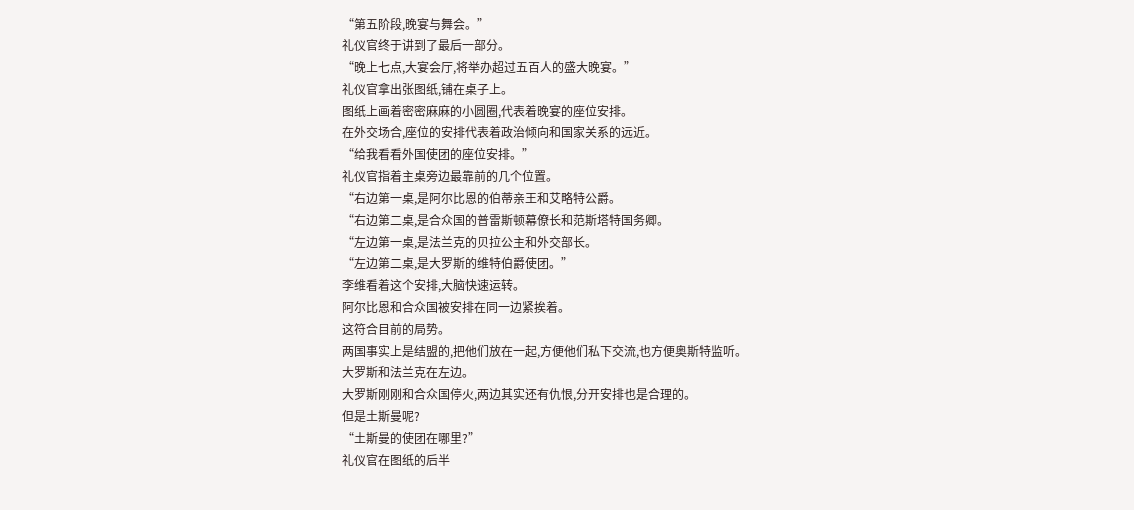“第五阶段,晚宴与舞会。”
礼仪官终于讲到了最后一部分。
“晚上七点,大宴会厅,将举办超过五百人的盛大晚宴。”
礼仪官拿出张图纸,铺在桌子上。
图纸上画着密密麻麻的小圆圈,代表着晚宴的座位安排。
在外交场合,座位的安排代表着政治倾向和国家关系的远近。
“给我看看外国使团的座位安排。”
礼仪官指着主桌旁边最靠前的几个位置。
“右边第一桌,是阿尔比恩的伯蒂亲王和艾略特公爵。
“右边第二桌,是合众国的普雷斯顿幕僚长和范斯塔特国务卿。
“左边第一桌,是法兰克的贝拉公主和外交部长。
“左边第二桌,是大罗斯的维特伯爵使团。”
李维看着这个安排,大脑快速运转。
阿尔比恩和合众国被安排在同一边紧挨着。
这符合目前的局势。
两国事实上是结盟的,把他们放在一起,方便他们私下交流,也方便奥斯特监听。
大罗斯和法兰克在左边。
大罗斯刚刚和合众国停火,两边其实还有仇恨,分开安排也是合理的。
但是土斯曼呢?
“土斯曼的使团在哪里?”
礼仪官在图纸的后半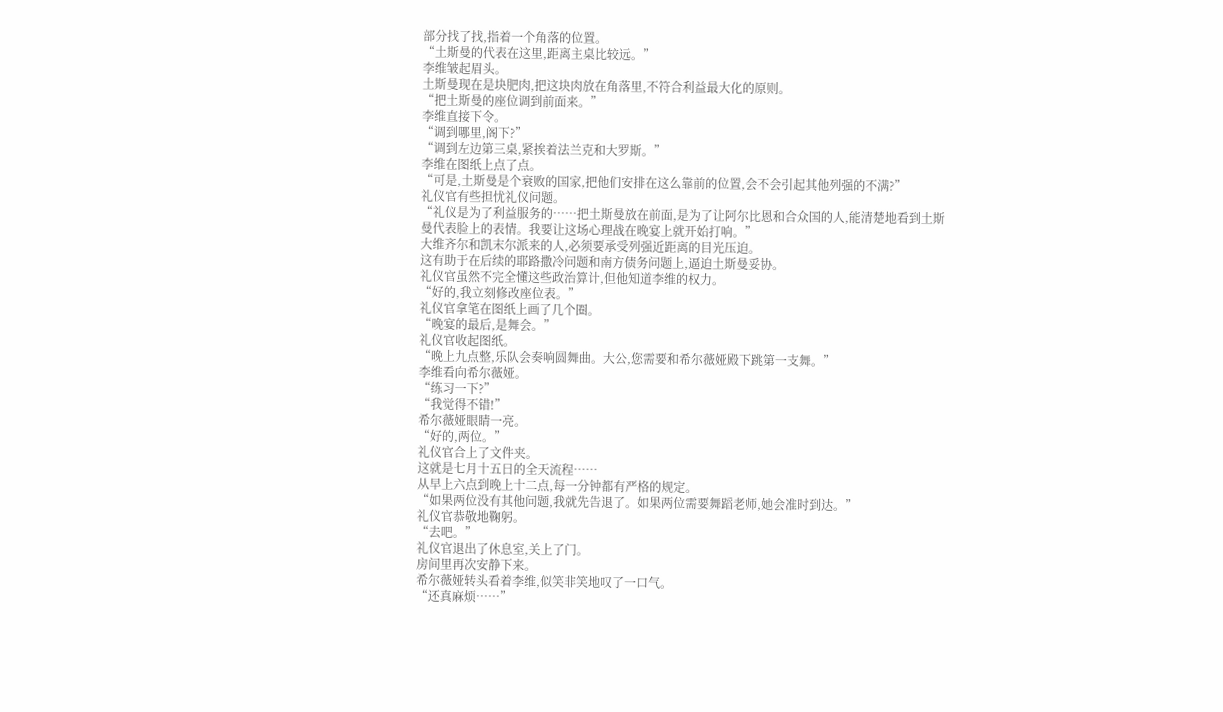部分找了找,指着一个角落的位置。
“土斯曼的代表在这里,距离主桌比较远。”
李维皱起眉头。
土斯曼现在是块肥肉,把这块肉放在角落里,不符合利益最大化的原则。
“把土斯曼的座位调到前面来。”
李维直接下令。
“调到哪里,阁下?”
“调到左边第三桌,紧挨着法兰克和大罗斯。”
李维在图纸上点了点。
“可是,土斯曼是个衰败的国家,把他们安排在这么靠前的位置,会不会引起其他列强的不满?”
礼仪官有些担忧礼仪问题。
“礼仪是为了利益服务的……把土斯曼放在前面,是为了让阿尔比恩和合众国的人,能清楚地看到土斯曼代表脸上的表情。我要让这场心理战在晚宴上就开始打响。”
大维齐尔和凯末尔派来的人,必须要承受列强近距离的目光压迫。
这有助于在后续的耶路撒冷问题和南方债务问题上,逼迫土斯曼妥协。
礼仪官虽然不完全懂这些政治算计,但他知道李维的权力。
“好的,我立刻修改座位表。”
礼仪官拿笔在图纸上画了几个圈。
“晚宴的最后,是舞会。”
礼仪官收起图纸。
“晚上九点整,乐队会奏响圆舞曲。大公,您需要和希尔薇娅殿下跳第一支舞。”
李维看向希尔薇娅。
“练习一下?”
“我觉得不错!”
希尔薇娅眼睛一亮。
“好的,两位。”
礼仪官合上了文件夹。
这就是七月十五日的全天流程……
从早上六点到晚上十二点,每一分钟都有严格的规定。
“如果两位没有其他问题,我就先告退了。如果两位需要舞蹈老师,她会准时到达。”
礼仪官恭敬地鞠躬。
“去吧。”
礼仪官退出了休息室,关上了门。
房间里再次安静下来。
希尔薇娅转头看着李维,似笑非笑地叹了一口气。
“还真麻烦……”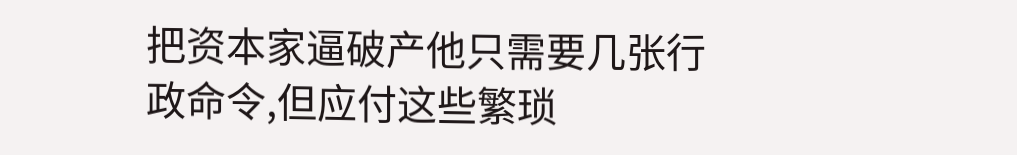把资本家逼破产他只需要几张行政命令,但应付这些繁琐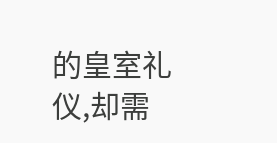的皇室礼仪,却需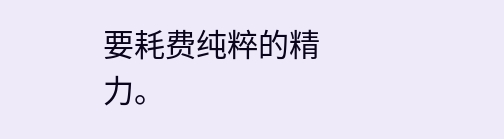要耗费纯粹的精力。